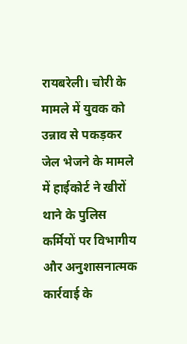रायबरेली। चोरी के मामले में युवक को उन्नाव से पकड़कर जेल भेजने के मामले में हाईकोर्ट ने खीरों थाने के पुलिस कर्मियों पर विभागीय और अनुशासनात्मक कार्रवाई के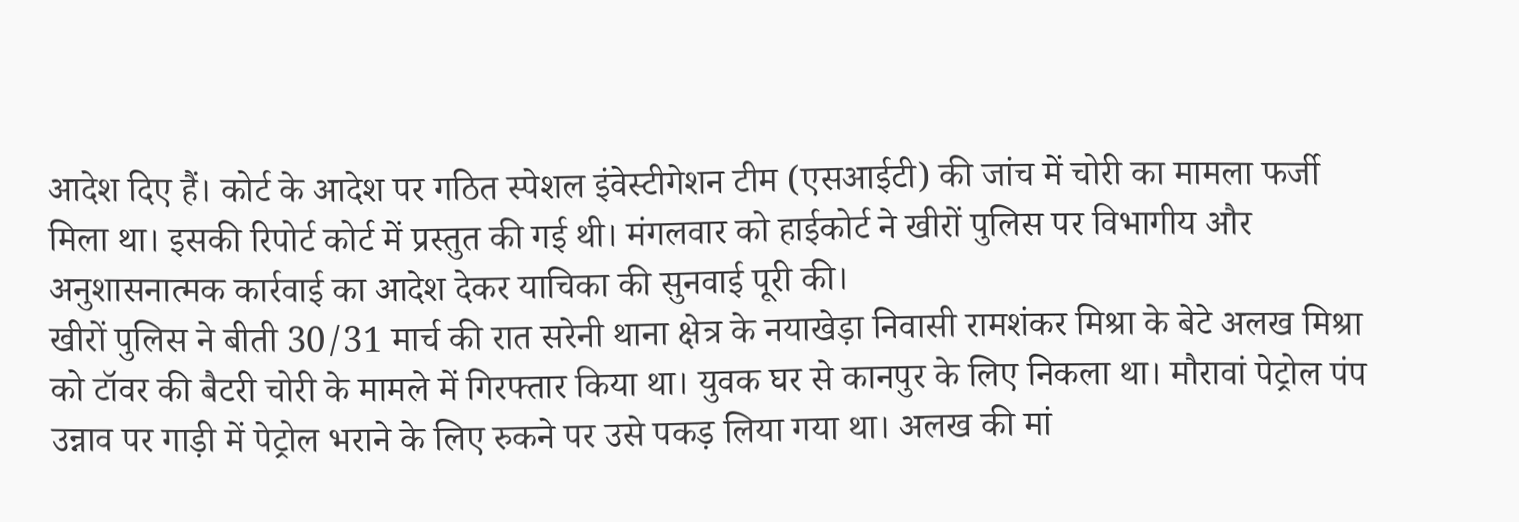आदेश दिए हैं। कोर्ट के आदेश पर गठित स्पेशल इंवेस्टीगेशन टीम (एसआईटी) की जांच में चोरी का मामला फर्जी मिला था। इसकी रिपोर्ट कोर्ट में प्रस्तुत की गई थी। मंगलवार को हाईकोर्ट ने खीरों पुलिस पर विभागीय और अनुशासनात्मक कार्रवाई का आदेश देकर याचिका की सुनवाई पूरी की।
खीरों पुलिस ने बीती 30/31 मार्च की रात सरेनी थाना क्षेत्र के नयाखेड़ा निवासी रामशंकर मिश्रा के बेटे अलख मिश्रा को टॉवर की बैटरी चोरी के मामले में गिरफ्तार किया था। युवक घर से कानपुर के लिए निकला था। मौरावां पेट्रोल पंप उन्नाव पर गाड़ी में पेट्रोल भराने के लिए रुकने पर उसे पकड़ लिया गया था। अलख की मां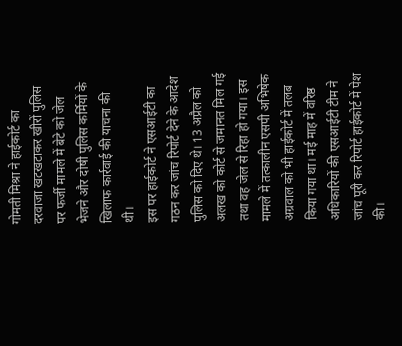गोमती मिश्रा ने हाईकोर्ट का दरवाजा खटखटाकर खीरों पुलिस पर फर्जी मामले में बेटे को जेल भेजने और दोषी पुलिस कर्मियों के खिलाफ कार्रवाई की याचना की थी।
इस पर हाईकोर्ट ने एसआईटी का गठन कर जांच रिपोर्ट देने के आदेश पुलिस को दिए थे। 13 अप्रैल को अलख को कोर्ट से जमानत मिल गई तथा वह जेल से रिहा हो गया। इस मामले में तत्कालीन एसपी अभिषेक अग्रवाल को भी हाईकोर्ट में तलब किया गया था। मई माह में वरिष्ठ अधिकारियों की एसआईटी टीम ने जांच पूरी कर रिपोर्ट हाईकोर्ट में पेश की।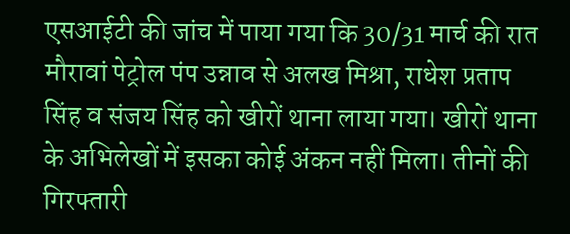एसआईटी की जांच में पाया गया कि 30/31 मार्च की रात मौरावां पेट्रोल पंप उन्नाव से अलख मिश्रा, राधेश प्रताप सिंह व संजय सिंह को खीरों थाना लाया गया। खीरों थाना के अभिलेखों में इसका कोई अंकन नहीं मिला। तीनों की गिरफ्तारी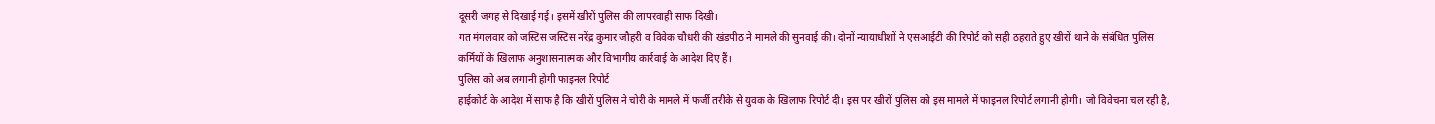दूसरी जगह से दिखाई गई। इसमें खीरों पुलिस की लापरवाही साफ दिखी।
गत मंगलवार को जस्टिस जस्टिस नरेंद्र कुमार जौहरी व विवेक चौधरी की खंडपीठ ने मामले की सुनवाई की। दोनों न्यायाधीशों ने एसआईटी की रिपोर्ट को सही ठहराते हुए खीरों थाने के संबंधित पुलिस कर्मियों के खिलाफ अनुशासनात्मक और विभागीय कार्रवाई के आदेश दिए हैं।
पुलिस को अब लगानी होगी फाइनल रिपोर्ट
हाईकोर्ट के आदेश में साफ है कि खीरों पुलिस ने चोरी के मामले में फर्जी तरीके से युवक के खिलाफ रिपोर्ट दी। इस पर खीरों पुलिस को इस मामले में फाइनल रिपोर्ट लगानी होगी। जो विवेचना चल रही है,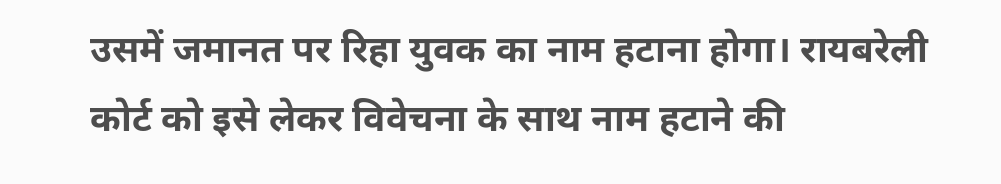उसमें जमानत पर रिहा युवक का नाम हटाना होगा। रायबरेली कोर्ट को इसे लेकर विवेचना के साथ नाम हटाने की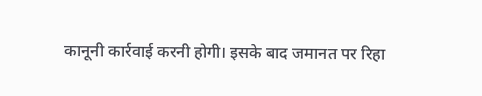कानूनी कार्रवाई करनी होगी। इसके बाद जमानत पर रिहा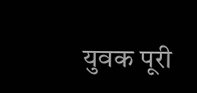युवक पूरी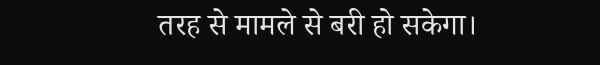तरह से मामले से बरी हो सकेगा।